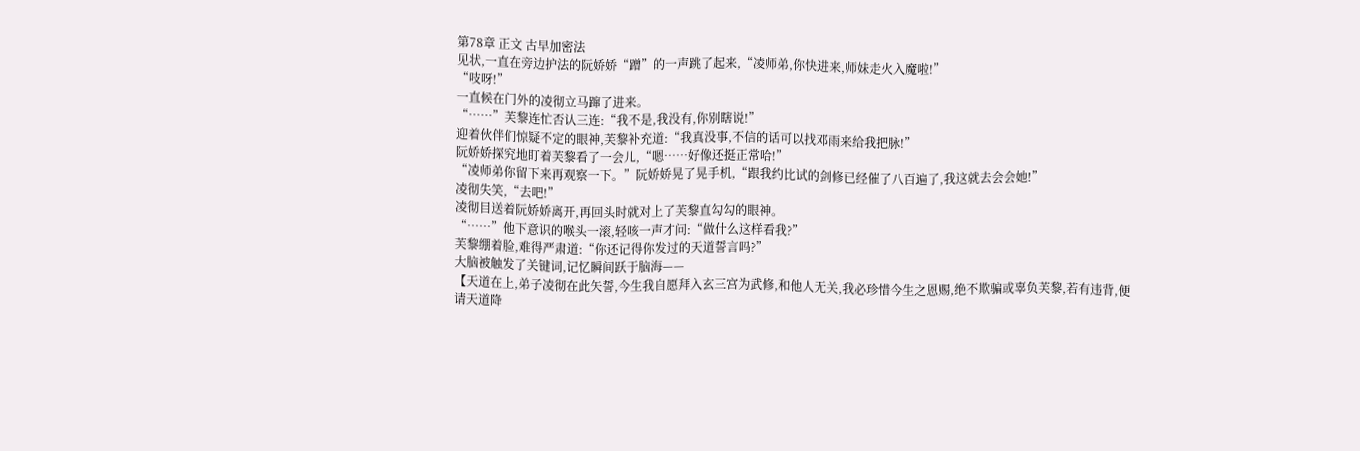第78章 正文 古早加密法
见状,一直在旁边护法的阮娇娇“蹭”的一声跳了起来,“凌师弟,你快进来,师妹走火入魔啦!”
“吱呀!”
一直候在门外的凌彻立马蹿了进来。
“……”芙黎连忙否认三连:“我不是,我没有,你别瞎说!”
迎着伙伴们惊疑不定的眼神,芙黎补充道:“我真没事,不信的话可以找邓雨来给我把脉!”
阮娇娇探究地盯着芙黎看了一会儿,“嗯……好像还挺正常哈!”
“凌师弟你留下来再观察一下。”阮娇娇晃了晃手机,“跟我约比试的剑修已经催了八百遍了,我这就去会会她!”
凌彻失笑,“去吧!”
凌彻目送着阮娇娇离开,再回头时就对上了芙黎直勾勾的眼神。
“……”他下意识的喉头一滚,轻咳一声才问:“做什么这样看我?”
芙黎绷着脸,难得严肃道:“你还记得你发过的天道誓言吗?”
大脑被触发了关键词,记忆瞬间跃于脑海——
【天道在上,弟子凌彻在此矢誓,今生我自愿拜入玄三宫为武修,和他人无关,我必珍惜今生之恩赐,绝不欺骗或辜负芙黎,若有违背,便请天道降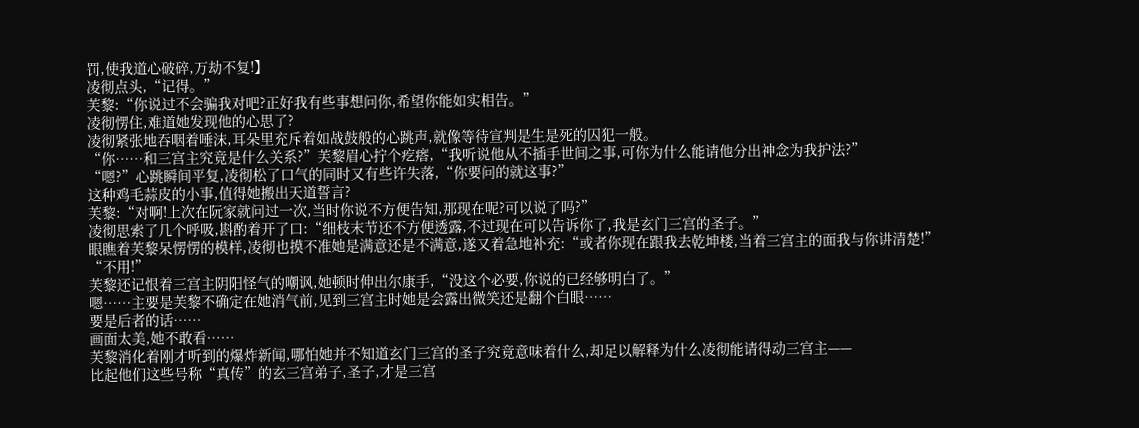罚,使我道心破碎,万劫不复!】
凌彻点头,“记得。”
芙黎:“你说过不会骗我对吧?正好我有些事想问你,希望你能如实相告。”
凌彻愣住,难道她发现他的心思了?
凌彻紧张地吞咽着唾沫,耳朵里充斥着如战鼓般的心跳声,就像等待宣判是生是死的囚犯一般。
“你……和三宫主究竟是什么关系?”芙黎眉心拧个疙瘩,“我听说他从不插手世间之事,可你为什么能请他分出神念为我护法?”
“嗯?”心跳瞬间平复,凌彻松了口气的同时又有些许失落,“你要问的就这事?”
这种鸡毛蒜皮的小事,值得她搬出天道誓言?
芙黎:“对啊!上次在阮家就问过一次,当时你说不方便告知,那现在呢?可以说了吗?”
凌彻思索了几个呼吸,斟酌着开了口:“细枝末节还不方便透露,不过现在可以告诉你了,我是玄门三宫的圣子。”
眼瞧着芙黎呆愣愣的模样,凌彻也摸不准她是满意还是不满意,遂又着急地补充:“或者你现在跟我去乾坤楼,当着三宫主的面我与你讲清楚!”
“不用!”
芙黎还记恨着三宫主阴阳怪气的嘲讽,她顿时伸出尔康手,“没这个必要,你说的已经够明白了。”
嗯……主要是芙黎不确定在她消气前,见到三宫主时她是会露出微笑还是翻个白眼……
要是后者的话……
画面太美,她不敢看……
芙黎消化着刚才听到的爆炸新闻,哪怕她并不知道玄门三宫的圣子究竟意味着什么,却足以解释为什么凌彻能请得动三宫主——
比起他们这些号称“真传”的玄三宫弟子,圣子,才是三宫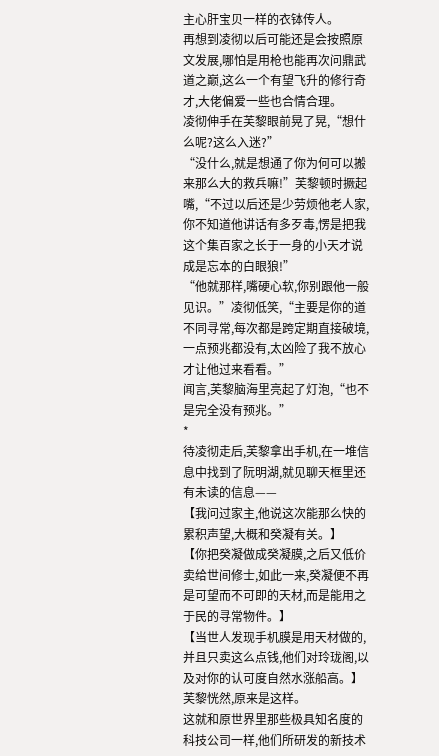主心肝宝贝一样的衣钵传人。
再想到凌彻以后可能还是会按照原文发展,哪怕是用枪也能再次问鼎武道之巅,这么一个有望飞升的修行奇才,大佬偏爱一些也合情合理。
凌彻伸手在芙黎眼前晃了晃,“想什么呢?这么入迷?”
“没什么,就是想通了你为何可以搬来那么大的救兵嘛!”芙黎顿时撅起嘴,“不过以后还是少劳烦他老人家,你不知道他讲话有多歹毒,愣是把我这个集百家之长于一身的小天才说成是忘本的白眼狼!”
“他就那样,嘴硬心软,你别跟他一般见识。”凌彻低笑,“主要是你的道不同寻常,每次都是跨定期直接破境,一点预兆都没有,太凶险了我不放心才让他过来看看。”
闻言,芙黎脑海里亮起了灯泡,“也不是完全没有预兆。”
*
待凌彻走后,芙黎拿出手机,在一堆信息中找到了阮明湖,就见聊天框里还有未读的信息——
【我问过家主,他说这次能那么快的累积声望,大概和癸凝有关。】
【你把癸凝做成癸凝膜,之后又低价卖给世间修士,如此一来,癸凝便不再是可望而不可即的天材,而是能用之于民的寻常物件。】
【当世人发现手机膜是用天材做的,并且只卖这么点钱,他们对玲珑阁,以及对你的认可度自然水涨船高。】
芙黎恍然,原来是这样。
这就和原世界里那些极具知名度的科技公司一样,他们所研发的新技术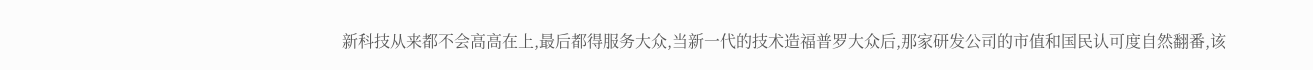新科技从来都不会高高在上,最后都得服务大众,当新一代的技术造福普罗大众后,那家研发公司的市值和国民认可度自然翻番,该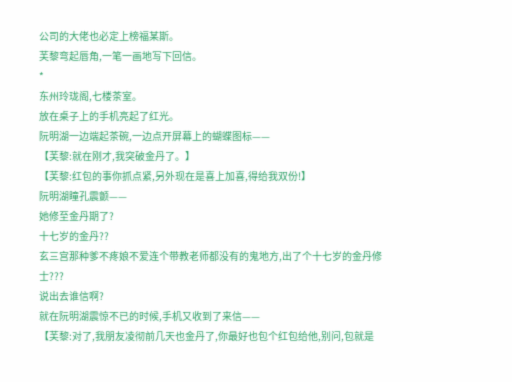公司的大佬也必定上榜福某斯。
芙黎弯起唇角,一笔一画地写下回信。
*
东州玲珑阁,七楼茶室。
放在桌子上的手机亮起了红光。
阮明湖一边端起茶碗,一边点开屏幕上的蝴蝶图标——
【芙黎:就在刚才,我突破金丹了。】
【芙黎:红包的事你抓点紧,另外现在是喜上加喜,得给我双份!】
阮明湖瞳孔震颤——
她修至金丹期了?
十七岁的金丹??
玄三宫那种爹不疼娘不爱连个带教老师都没有的鬼地方,出了个十七岁的金丹修士???
说出去谁信啊?
就在阮明湖震惊不已的时候,手机又收到了来信——
【芙黎:对了,我朋友凌彻前几天也金丹了,你最好也包个红包给他,别问,包就是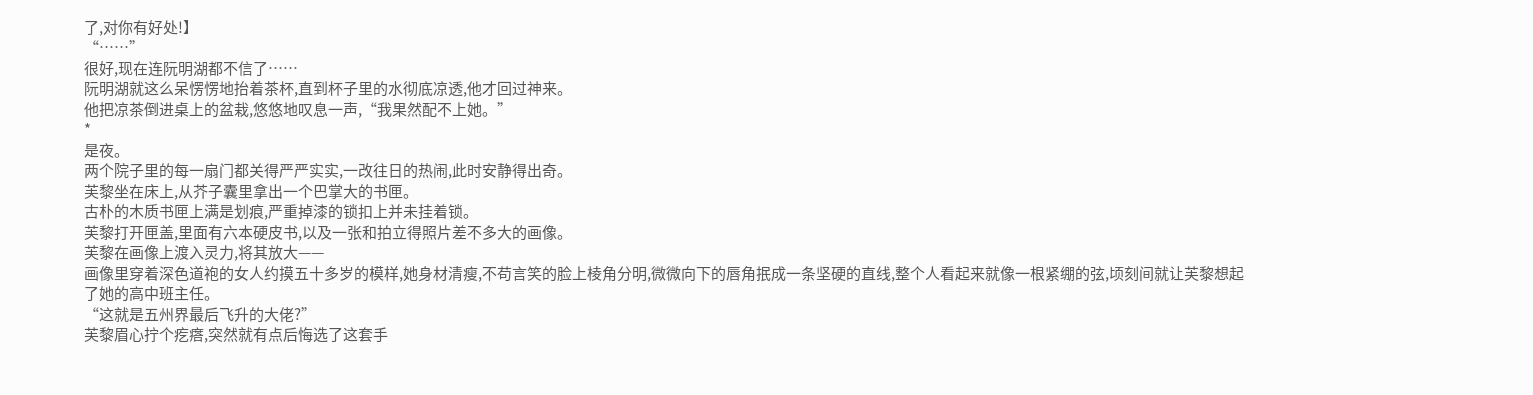了,对你有好处!】
“……”
很好,现在连阮明湖都不信了……
阮明湖就这么呆愣愣地抬着茶杯,直到杯子里的水彻底凉透,他才回过神来。
他把凉茶倒进桌上的盆栽,悠悠地叹息一声,“我果然配不上她。”
*
是夜。
两个院子里的每一扇门都关得严严实实,一改往日的热闹,此时安静得出奇。
芙黎坐在床上,从芥子囊里拿出一个巴掌大的书匣。
古朴的木质书匣上满是划痕,严重掉漆的锁扣上并未挂着锁。
芙黎打开匣盖,里面有六本硬皮书,以及一张和拍立得照片差不多大的画像。
芙黎在画像上渡入灵力,将其放大——
画像里穿着深色道袍的女人约摸五十多岁的模样,她身材清瘦,不苟言笑的脸上棱角分明,微微向下的唇角抿成一条坚硬的直线,整个人看起来就像一根紧绷的弦,顷刻间就让芙黎想起了她的高中班主任。
“这就是五州界最后飞升的大佬?”
芙黎眉心拧个疙瘩,突然就有点后悔选了这套手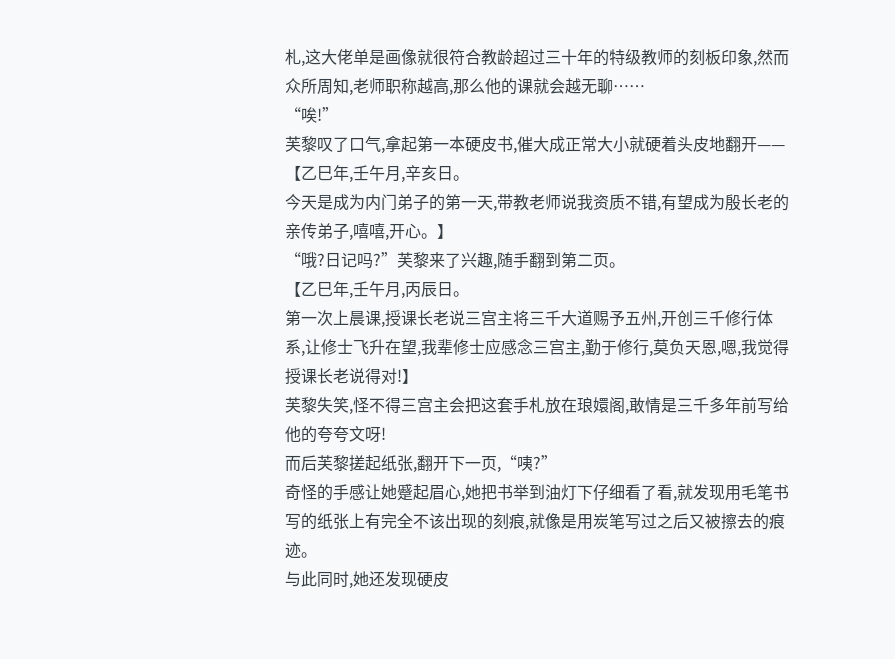札,这大佬单是画像就很符合教龄超过三十年的特级教师的刻板印象,然而众所周知,老师职称越高,那么他的课就会越无聊……
“唉!”
芙黎叹了口气,拿起第一本硬皮书,催大成正常大小就硬着头皮地翻开——
【乙巳年,壬午月,辛亥日。
今天是成为内门弟子的第一天,带教老师说我资质不错,有望成为殷长老的亲传弟子,嘻嘻,开心。】
“哦?日记吗?”芙黎来了兴趣,随手翻到第二页。
【乙巳年,壬午月,丙辰日。
第一次上晨课,授课长老说三宫主将三千大道赐予五州,开创三千修行体系,让修士飞升在望,我辈修士应感念三宫主,勤于修行,莫负天恩,嗯,我觉得授课长老说得对!】
芙黎失笑,怪不得三宫主会把这套手札放在琅嬛阁,敢情是三千多年前写给他的夸夸文呀!
而后芙黎搓起纸张,翻开下一页,“咦?”
奇怪的手感让她蹙起眉心,她把书举到油灯下仔细看了看,就发现用毛笔书写的纸张上有完全不该出现的刻痕,就像是用炭笔写过之后又被擦去的痕迹。
与此同时,她还发现硬皮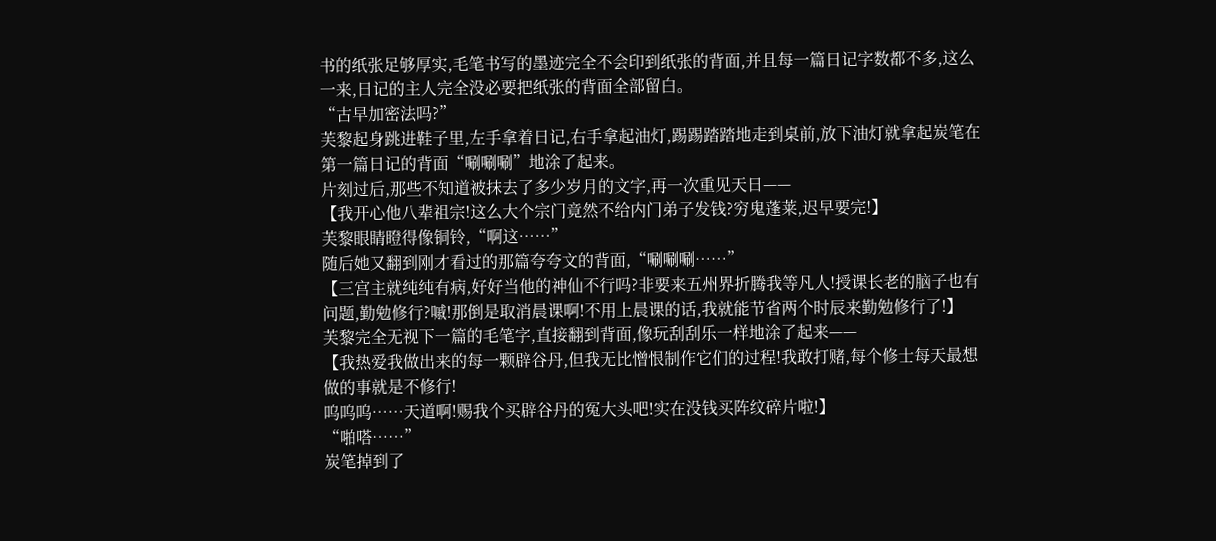书的纸张足够厚实,毛笔书写的墨迹完全不会印到纸张的背面,并且每一篇日记字数都不多,这么一来,日记的主人完全没必要把纸张的背面全部留白。
“古早加密法吗?”
芙黎起身跳进鞋子里,左手拿着日记,右手拿起油灯,踢踢踏踏地走到桌前,放下油灯就拿起炭笔在第一篇日记的背面“唰唰唰”地涂了起来。
片刻过后,那些不知道被抹去了多少岁月的文字,再一次重见天日——
【我开心他八辈祖宗!这么大个宗门竟然不给内门弟子发钱?穷鬼蓬莱,迟早要完!】
芙黎眼睛瞪得像铜铃,“啊这……”
随后她又翻到刚才看过的那篇夸夸文的背面,“唰唰唰……”
【三宫主就纯纯有病,好好当他的神仙不行吗?非要来五州界折腾我等凡人!授课长老的脑子也有问题,勤勉修行?嘁!那倒是取消晨课啊!不用上晨课的话,我就能节省两个时辰来勤勉修行了!】
芙黎完全无视下一篇的毛笔字,直接翻到背面,像玩刮刮乐一样地涂了起来——
【我热爱我做出来的每一颗辟谷丹,但我无比憎恨制作它们的过程!我敢打赌,每个修士每天最想做的事就是不修行!
呜呜呜……天道啊!赐我个买辟谷丹的冤大头吧!实在没钱买阵纹碎片啦!】
“啪嗒……”
炭笔掉到了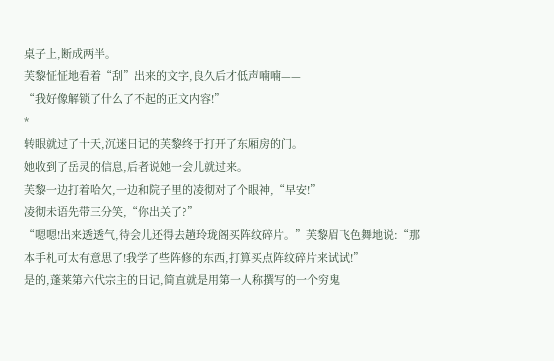桌子上,断成两半。
芙黎怔怔地看着“刮”出来的文字,良久后才低声喃喃——
“我好像解锁了什么了不起的正文内容!”
*
转眼就过了十天,沉迷日记的芙黎终于打开了东厢房的门。
她收到了岳灵的信息,后者说她一会儿就过来。
芙黎一边打着哈欠,一边和院子里的凌彻对了个眼神,“早安!”
凌彻未语先带三分笑,“你出关了?”
“嗯嗯!出来透透气,待会儿还得去趟玲珑阁买阵纹碎片。”芙黎眉飞色舞地说:“那本手札可太有意思了!我学了些阵修的东西,打算买点阵纹碎片来试试!”
是的,蓬莱第六代宗主的日记,简直就是用第一人称撰写的一个穷鬼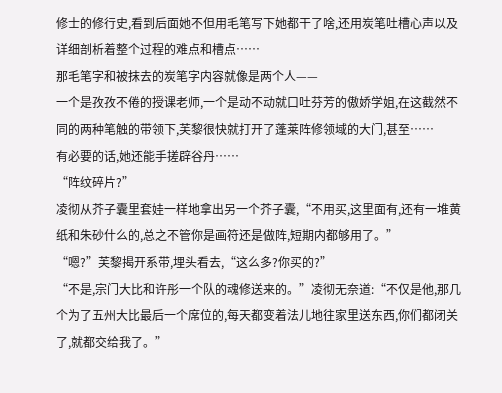修士的修行史,看到后面她不但用毛笔写下她都干了啥,还用炭笔吐槽心声以及详细剖析着整个过程的难点和槽点……
那毛笔字和被抹去的炭笔字内容就像是两个人——
一个是孜孜不倦的授课老师,一个是动不动就口吐芬芳的傲娇学姐,在这截然不同的两种笔触的带领下,芙黎很快就打开了蓬莱阵修领域的大门,甚至……
有必要的话,她还能手搓辟谷丹……
“阵纹碎片?”
凌彻从芥子囊里套娃一样地拿出另一个芥子囊,“不用买,这里面有,还有一堆黄纸和朱砂什么的,总之不管你是画符还是做阵,短期内都够用了。”
“嗯?”芙黎揭开系带,埋头看去,“这么多?你买的?”
“不是,宗门大比和许彤一个队的魂修送来的。”凌彻无奈道:“不仅是他,那几个为了五州大比最后一个席位的,每天都变着法儿地往家里送东西,你们都闭关了,就都交给我了。”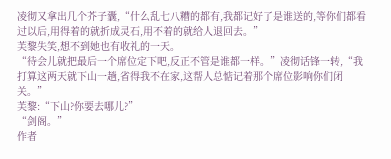凌彻又拿出几个芥子囊,“什么乱七八糟的都有,我都记好了是谁送的,等你们都看过以后,用得着的就折成灵石,用不着的就给人退回去。”
芙黎失笑,想不到她也有收礼的一天。
“待会儿就把最后一个席位定下吧,反正不管是谁都一样。”凌彻话锋一转,“我打算这两天就下山一趟,省得我不在家,这帮人总惦记着那个席位影响你们闭关。”
芙黎:“下山?你要去哪儿?”
“剑阁。”
作者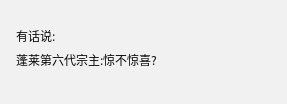有话说:
蓬莱第六代宗主:惊不惊喜?